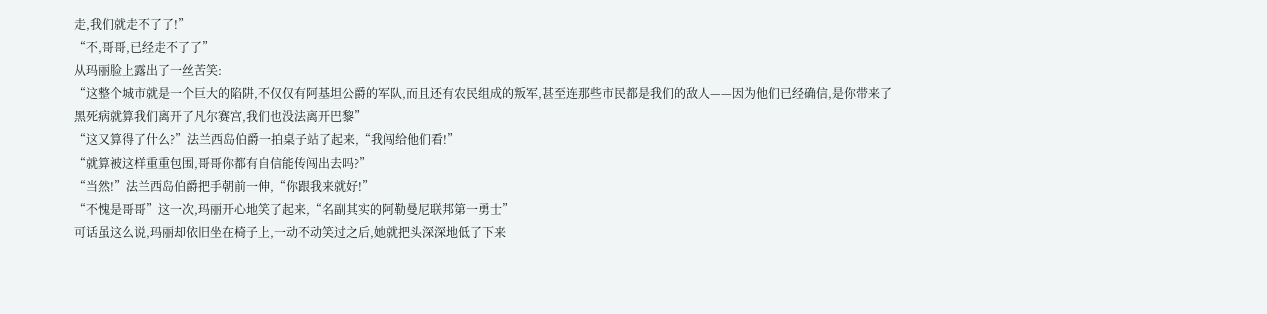走,我们就走不了了!”
“不,哥哥,已经走不了了”
从玛丽脸上露出了一丝苦笑:
“这整个城市就是一个巨大的陷阱,不仅仅有阿基坦公爵的军队,而且还有农民组成的叛军,甚至连那些市民都是我们的敌人——因为他们已经确信,是你带来了黑死病就算我们离开了凡尔赛宫,我们也没法离开巴黎”
“这又算得了什么?”法兰西岛伯爵一拍桌子站了起来,“我闯给他们看!”
“就算被这样重重包围,哥哥你都有自信能传闯出去吗?”
“当然!”法兰西岛伯爵把手朝前一伸,“你跟我来就好!”
“不愧是哥哥”这一次,玛丽开心地笑了起来,“名副其实的阿勒曼尼联邦第一勇士”
可话虽这么说,玛丽却依旧坐在椅子上,一动不动笑过之后,她就把头深深地低了下来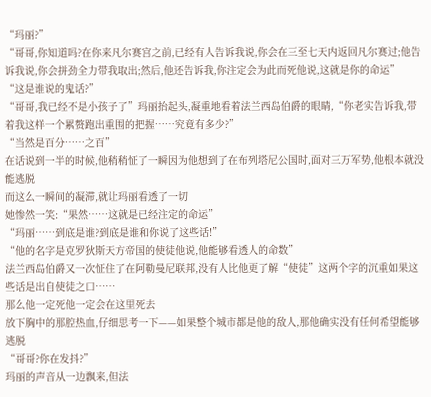“玛丽?”
“哥哥,你知道吗?在你来凡尔赛宫之前,已经有人告诉我说,你会在三至七天内返回凡尔赛过;他告诉我说,你会拼劲全力带我取出;然后,他还告诉我,你注定会为此而死他说,这就是你的命运”
“这是谁说的鬼话?”
“哥哥,我已经不是小孩子了”玛丽抬起头,凝重地看着法兰西岛伯爵的眼睛,“你老实告诉我,带着我这样一个累赘跑出重围的把握……究竟有多少?”
“当然是百分……之百”
在话说到一半的时候,他稍稍怔了一瞬因为他想到了在布列塔尼公国时,面对三万军势,他根本就没能逃脱
而这么一瞬间的凝滞,就让玛丽看透了一切
她惨然一笑:“果然……这就是已经注定的命运”
“玛丽……到底是谁?到底是谁和你说了这些话!”
“他的名字是克罗狄斯天方帝国的使徒他说,他能够看透人的命数”
法兰西岛伯爵又一次怔住了在阿勒曼尼联邦,没有人比他更了解“使徒”这两个字的沉重如果这些话是出自使徒之口……
那么他一定死他一定会在这里死去
放下胸中的那腔热血,仔细思考一下——如果整个城市都是他的敌人,那他确实没有任何希望能够逃脱
“哥哥?你在发抖?”
玛丽的声音从一边飘来,但法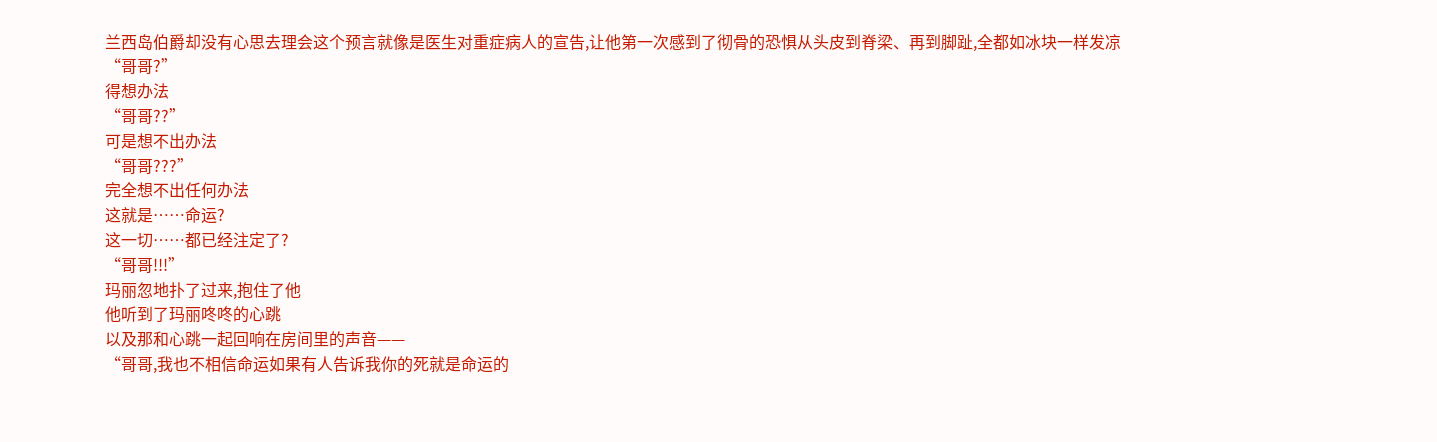兰西岛伯爵却没有心思去理会这个预言就像是医生对重症病人的宣告,让他第一次感到了彻骨的恐惧从头皮到脊梁、再到脚趾,全都如冰块一样发凉
“哥哥?”
得想办法
“哥哥??”
可是想不出办法
“哥哥???”
完全想不出任何办法
这就是……命运?
这一切……都已经注定了?
“哥哥!!!”
玛丽忽地扑了过来,抱住了他
他听到了玛丽咚咚的心跳
以及那和心跳一起回响在房间里的声音——
“哥哥,我也不相信命运如果有人告诉我你的死就是命运的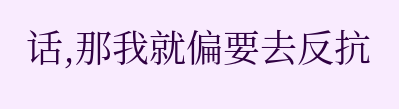话,那我就偏要去反抗